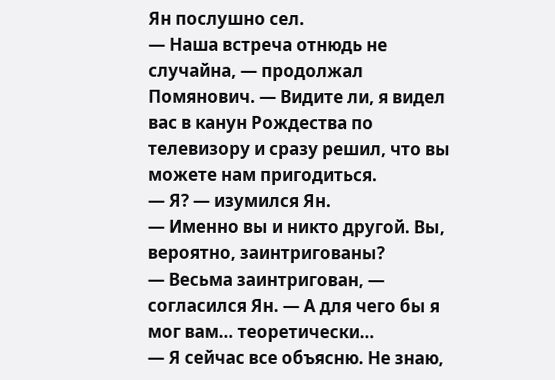Ян послушно сел.
— Наша встреча отнюдь не случайна, — продолжал Помянович. — Видите ли, я видел вас в канун Рождества по телевизору и сразу решил, что вы можете нам пригодиться.
— Я? — изумился Ян.
— Именно вы и никто другой. Вы, вероятно, заинтригованы?
— Весьма заинтригован, — согласился Ян. — А для чего бы я мог вам… теоретически…
— Я сейчас все объясню. Не знаю,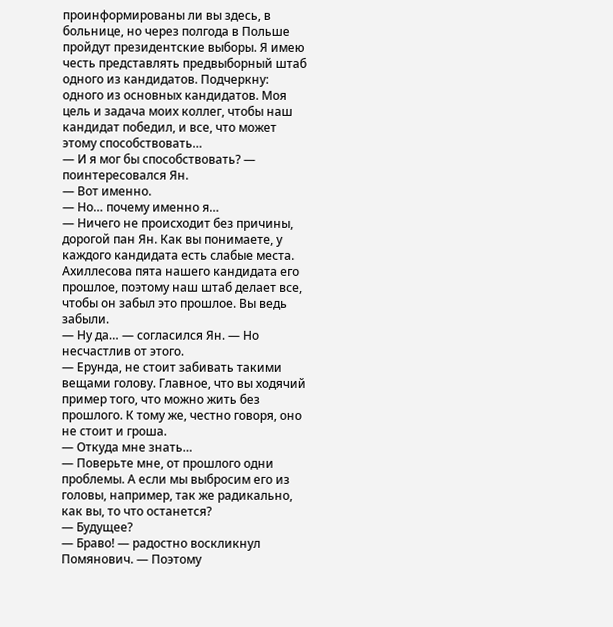проинформированы ли вы здесь, в больнице, но через полгода в Польше пройдут президентские выборы. Я имею честь представлять предвыборный штаб одного из кандидатов. Подчеркну: одного из основных кандидатов. Моя цель и задача моих коллег, чтобы наш кандидат победил, и все, что может этому способствовать…
— И я мог бы способствовать? — поинтересовался Ян.
— Вот именно.
— Но… почему именно я…
— Ничего не происходит без причины, дорогой пан Ян. Как вы понимаете, у каждого кандидата есть слабые места. Ахиллесова пята нашего кандидата его прошлое, поэтому наш штаб делает все, чтобы он забыл это прошлое. Вы ведь забыли.
— Ну да… — согласился Ян. — Но несчастлив от этого.
— Ерунда, не стоит забивать такими вещами голову. Главное, что вы ходячий пример того, что можно жить без прошлого. К тому же, честно говоря, оно не стоит и гроша.
— Откуда мне знать…
— Поверьте мне, от прошлого одни проблемы. А если мы выбросим его из головы, например, так же радикально, как вы, то что останется?
— Будущее?
— Браво! — радостно воскликнул Помянович. — Поэтому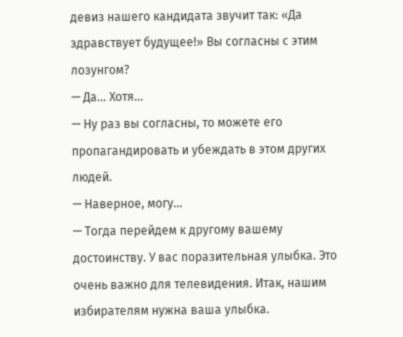девиз нашего кандидата звучит так: «Да здравствует будущее!» Вы согласны с этим лозунгом?
— Да… Хотя…
— Ну раз вы согласны, то можете его пропагандировать и убеждать в этом других людей.
— Наверное, могу…
— Тогда перейдем к другому вашему достоинству. У вас поразительная улыбка. Это очень важно для телевидения. Итак, нашим избирателям нужна ваша улыбка.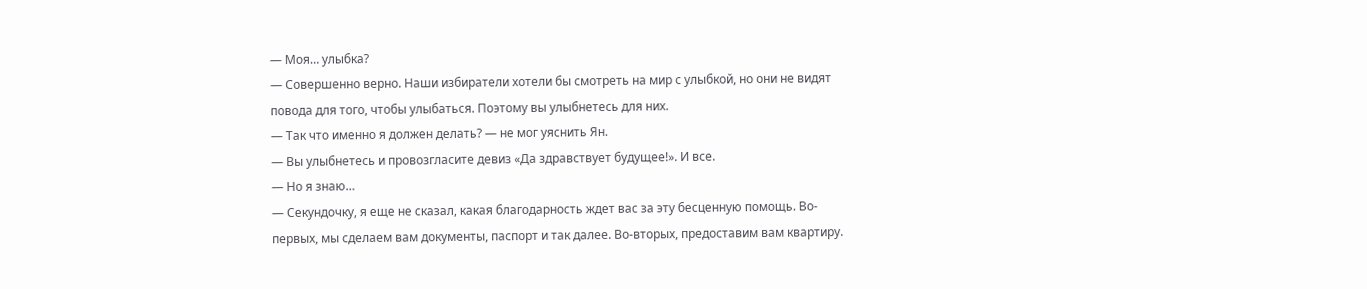— Моя… улыбка?
— Совершенно верно. Наши избиратели хотели бы смотреть на мир с улыбкой, но они не видят повода для того, чтобы улыбаться. Поэтому вы улыбнетесь для них.
— Так что именно я должен делать? — не мог уяснить Ян.
— Вы улыбнетесь и провозгласите девиз «Да здравствует будущее!». И все.
— Но я знаю…
— Секундочку, я еще не сказал, какая благодарность ждет вас за эту бесценную помощь. Во-первых, мы сделаем вам документы, паспорт и так далее. Во-вторых, предоставим вам квартиру.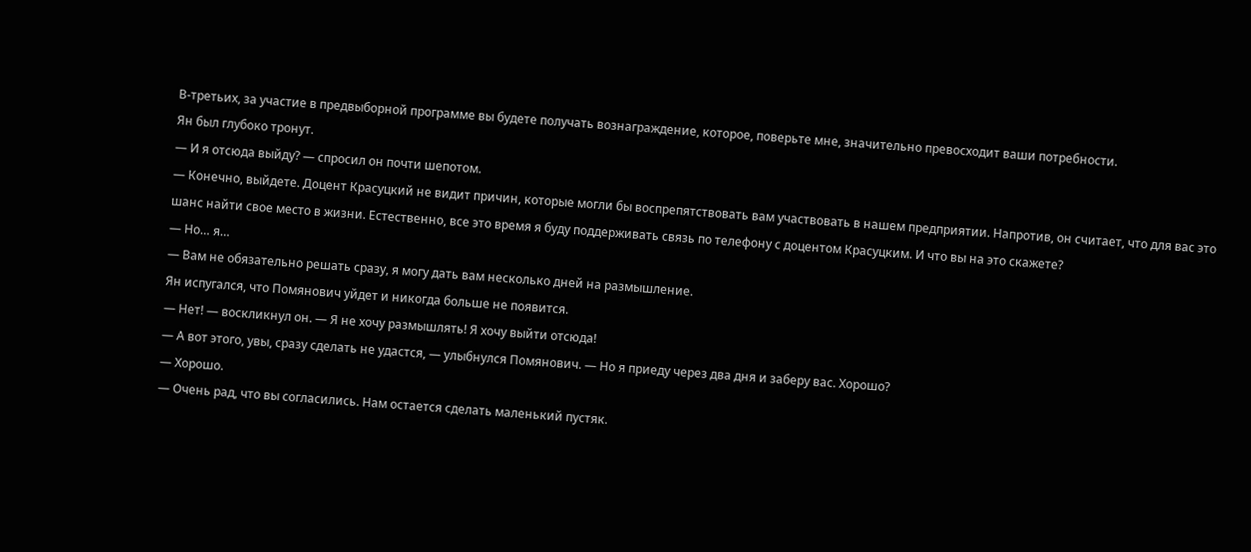В-третьих, за участие в предвыборной программе вы будете получать вознаграждение, которое, поверьте мне, значительно превосходит ваши потребности.
Ян был глубоко тронут.
— И я отсюда выйду? — спросил он почти шепотом.
— Конечно, выйдете. Доцент Красуцкий не видит причин, которые могли бы воспрепятствовать вам участвовать в нашем предприятии. Напротив, он считает, что для вас это шанс найти свое место в жизни. Естественно, все это время я буду поддерживать связь по телефону с доцентом Красуцким. И что вы на это скажете?
— Но… я…
— Вам не обязательно решать сразу, я могу дать вам несколько дней на размышление.
Ян испугался, что Помянович уйдет и никогда больше не появится.
— Нет! — воскликнул он. — Я не хочу размышлять! Я хочу выйти отсюда!
— А вот этого, увы, сразу сделать не удастся, — улыбнулся Помянович. — Но я приеду через два дня и заберу вас. Хорошо?
— Хорошо.
— Очень рад, что вы согласились. Нам остается сделать маленький пустяк.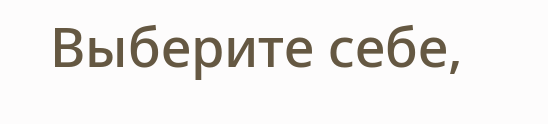Выберите себе,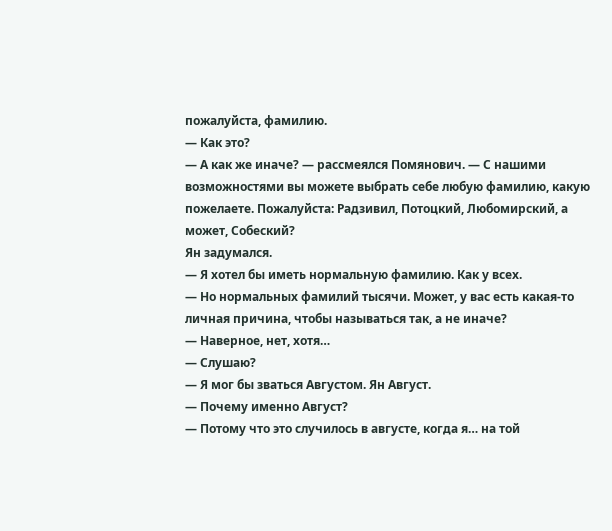пожалуйста, фамилию.
— Как это?
— А как же иначе? — рассмеялся Помянович. — С нашими возможностями вы можете выбрать себе любую фамилию, какую пожелаете. Пожалуйста: Радзивил, Потоцкий, Любомирский, а может, Собеский?
Ян задумался.
— Я хотел бы иметь нормальную фамилию. Как у всех.
— Но нормальных фамилий тысячи. Может, у вас есть какая-то личная причина, чтобы называться так, а не иначе?
— Наверное, нет, хотя…
— Слушаю?
— Я мог бы зваться Августом. Ян Август.
— Почему именно Август?
— Потому что это случилось в августе, когда я… на той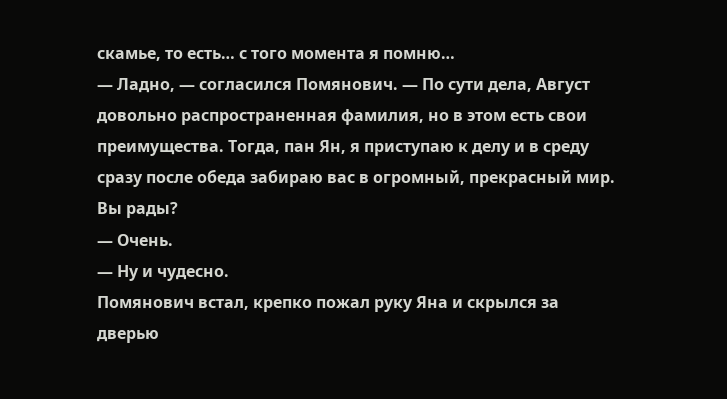скамье, то есть… с того момента я помню…
— Ладно, — согласился Помянович. — По сути дела, Август довольно распространенная фамилия, но в этом есть свои преимущества. Тогда, пан Ян, я приступаю к делу и в среду сразу после обеда забираю вас в огромный, прекрасный мир. Вы рады?
— Очень.
— Ну и чудесно.
Помянович встал, крепко пожал руку Яна и скрылся за дверью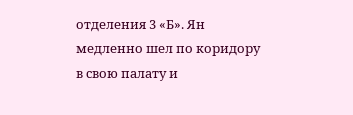отделения 3 «Б». Ян медленно шел по коридору в свою палату и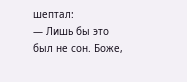шептал:
— Лишь бы это был не сон. Боже,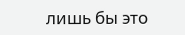лишь бы это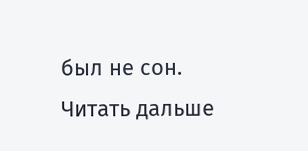был не сон.
Читать дальше